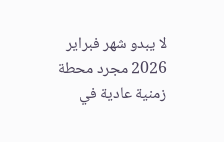لا يبدو شهر فبراير 2026 مجرد محطة زمنية عادية في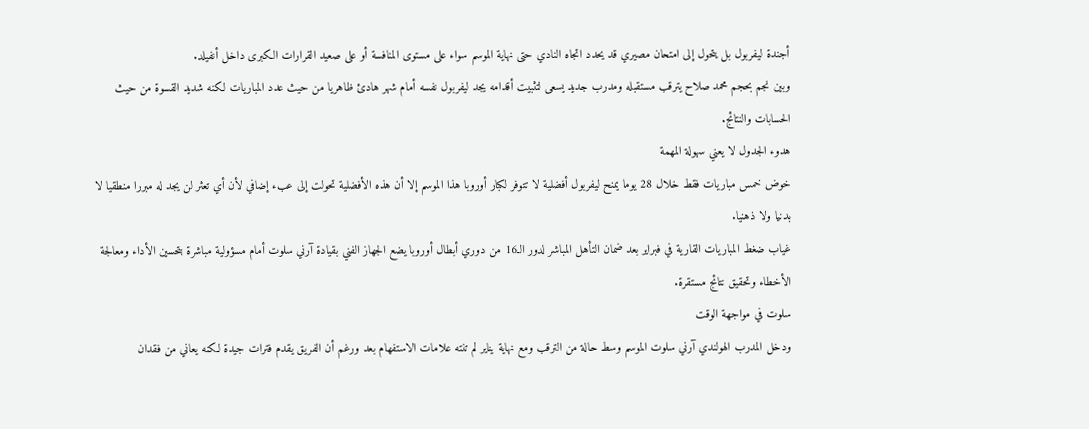أجندة ليفربول بل يتحول إلى امتحان مصيري قد يحدد اتجاه النادي حتى نهاية الموسم سواء على مستوى المنافسة أو على صعيد القرارات الكبرى داخل أنفيلد.
وبين نجم بحجم محمد صلاح يترقب مستقبله ومدرب جديد يسعى لتثبيت أقدامه يجد ليفربول نفسه أمام شهر هادئ ظاهريا من حيث عدد المباريات لكنه شديد القسوة من حيث الحسابات والنتائج.
هدوء الجدول لا يعني سهولة المهمة
خوض خمس مباريات فقط خلال 28 يوما يمنح ليفربول أفضلية لا تتوفر لكبار أوروبا هذا الموسم إلا أن هذه الأفضلية تحولت إلى عبء إضافي لأن أي تعثر لن يجد له مبررا منطقيا لا بدنيا ولا ذهنيا.
غياب ضغط المباريات القارية في فبراير بعد ضمان التأهل المباشر لدور الـ16 من دوري أبطال أوروبا يضع الجهاز الفني بقيادة آرني سلوت أمام مسؤولية مباشرة بتحسين الأداء ومعالجة الأخطاء وتحقيق نتائج مستقرة.
سلوت في مواجهة الوقت
ودخل المدرب الهولندي آرني سلوت الموسم وسط حالة من الترقب ومع نهاية يناير لم تنته علامات الاستفهام بعد ورغم أن الفريق يقدم فترات جيدة لكنه يعاني من فقدان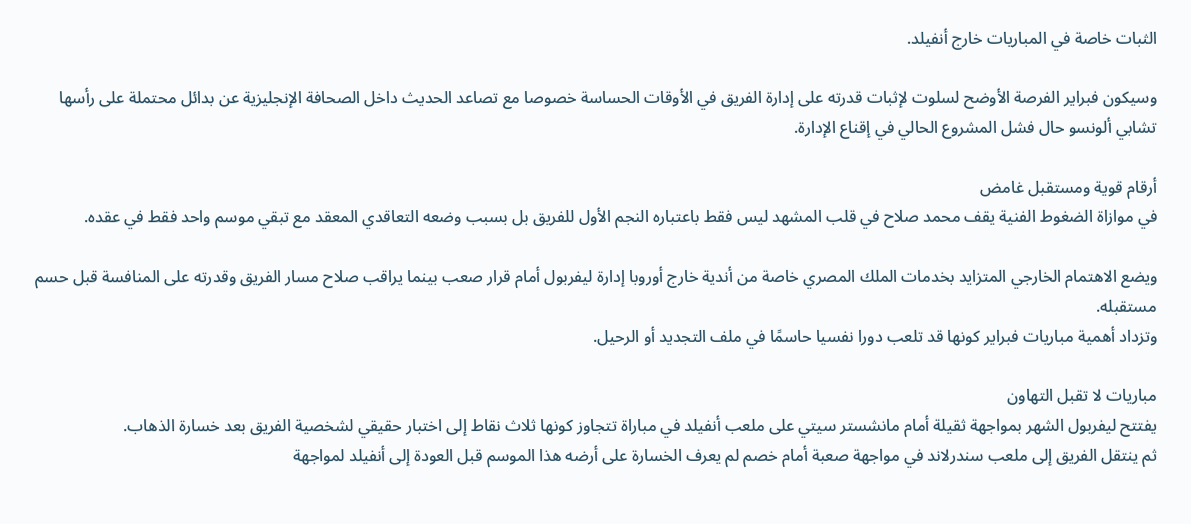الثبات خاصة في المباريات خارج أنفيلد.

وسيكون فبراير الفرصة الأوضح لسلوت لإثبات قدرته على إدارة الفريق في الأوقات الحساسة خصوصا مع تصاعد الحديث داخل الصحافة الإنجليزية عن بدائل محتملة على رأسها تشابي ألونسو حال فشل المشروع الحالي في إقناع الإدارة.

أرقام قوية ومستقبل غامض
في موازاة الضغوط الفنية يقف محمد صلاح في قلب المشهد ليس فقط باعتباره النجم الأول للفريق بل بسبب وضعه التعاقدي المعقد مع تبقي موسم واحد فقط في عقده.

ويضع الاهتمام الخارجي المتزايد بخدمات الملك المصري خاصة من أندية خارج أوروبا إدارة ليفربول أمام قرار صعب بينما يراقب صلاح مسار الفريق وقدرته على المنافسة قبل حسم مستقبله.
وتزداد أهمية مباريات فبراير كونها قد تلعب دورا نفسيا حاسمًا في ملف التجديد أو الرحيل.

مباريات لا تقبل التهاون
يفتتح ليفربول الشهر بمواجهة ثقيلة أمام مانشستر سيتي على ملعب أنفيلد في مباراة تتجاوز كونها ثلاث نقاط إلى اختبار حقيقي لشخصية الفريق بعد خسارة الذهاب.
ثم ينتقل الفريق إلى ملعب سندرلاند في مواجهة صعبة أمام خصم لم يعرف الخسارة على أرضه هذا الموسم قبل العودة إلى أنفيلد لمواجهة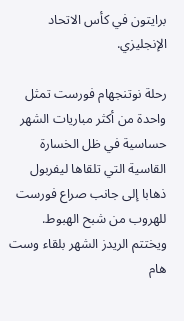برايتون في كأس الاتحاد الإنجليزي.

رحلة نوتنجهام فورست تمثل واحدة من أكثر مباريات الشهر حساسية في ظل الخسارة القاسية التي تلقاها ليفربول ذهابا إلى جانب صراع فورست للهروب من شبح الهبوط.
ويختتم الريدز الشهر بلقاء وست هام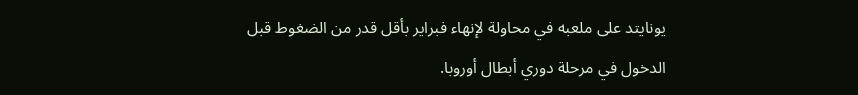يونايتد على ملعبه في محاولة لإنهاء فبراير بأقل قدر من الضغوط قبل الدخول في مرحلة دوري أبطال أوروبا.